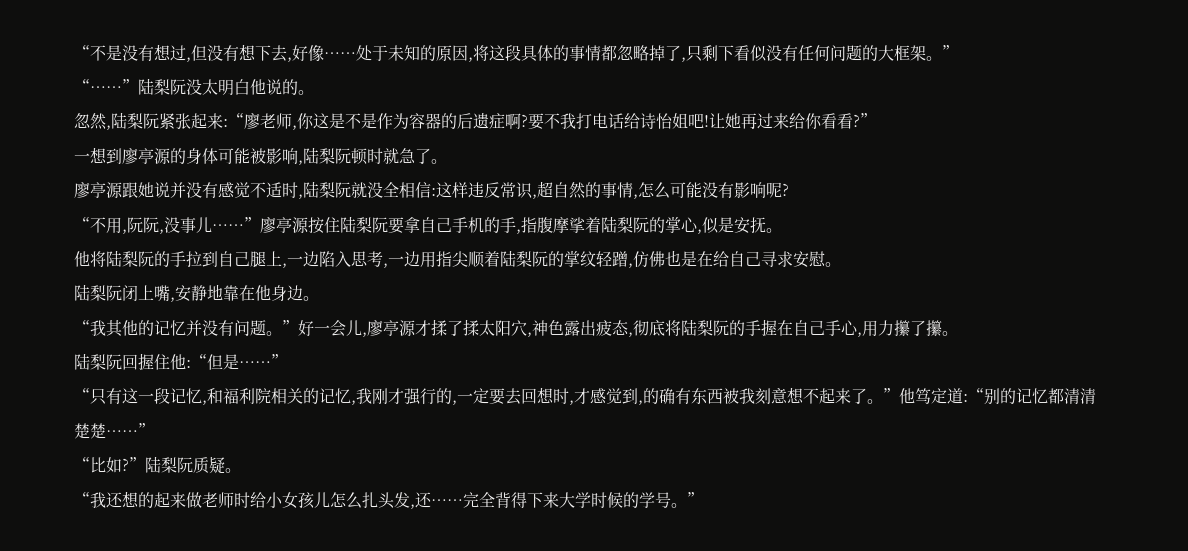“不是没有想过,但没有想下去,好像……处于未知的原因,将这段具体的事情都忽略掉了,只剩下看似没有任何问题的大框架。”
“……”陆梨阮没太明白他说的。
忽然,陆梨阮紧张起来:“廖老师,你这是不是作为容器的后遗症啊?要不我打电话给诗怡姐吧!让她再过来给你看看?”
一想到廖亭源的身体可能被影响,陆梨阮顿时就急了。
廖亭源跟她说并没有感觉不适时,陆梨阮就没全相信:这样违反常识,超自然的事情,怎么可能没有影响呢?
“不用,阮阮,没事儿……”廖亭源按住陆梨阮要拿自己手机的手,指腹摩挲着陆梨阮的掌心,似是安抚。
他将陆梨阮的手拉到自己腿上,一边陷入思考,一边用指尖顺着陆梨阮的掌纹轻蹭,仿佛也是在给自己寻求安慰。
陆梨阮闭上嘴,安静地靠在他身边。
“我其他的记忆并没有问题。”好一会儿,廖亭源才揉了揉太阳穴,神色露出疲态,彻底将陆梨阮的手握在自己手心,用力攥了攥。
陆梨阮回握住他:“但是……”
“只有这一段记忆,和福利院相关的记忆,我刚才强行的,一定要去回想时,才感觉到,的确有东西被我刻意想不起来了。”他笃定道:“别的记忆都清清楚楚……”
“比如?”陆梨阮质疑。
“我还想的起来做老师时给小女孩儿怎么扎头发,还……完全背得下来大学时候的学号。”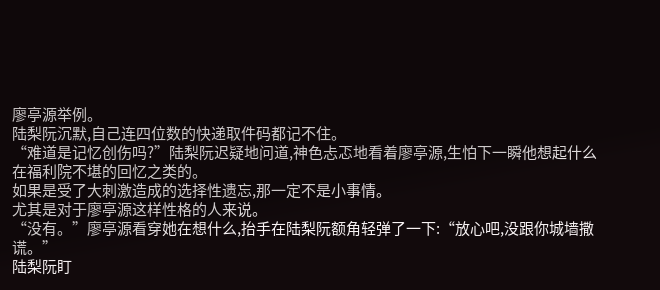廖亭源举例。
陆梨阮沉默,自己连四位数的快递取件码都记不住。
“难道是记忆创伤吗?”陆梨阮迟疑地问道,神色忐忑地看着廖亭源,生怕下一瞬他想起什么在福利院不堪的回忆之类的。
如果是受了大刺激造成的选择性遗忘,那一定不是小事情。
尤其是对于廖亭源这样性格的人来说。
“没有。”廖亭源看穿她在想什么,抬手在陆梨阮额角轻弹了一下:“放心吧,没跟你城墙撒谎。”
陆梨阮盯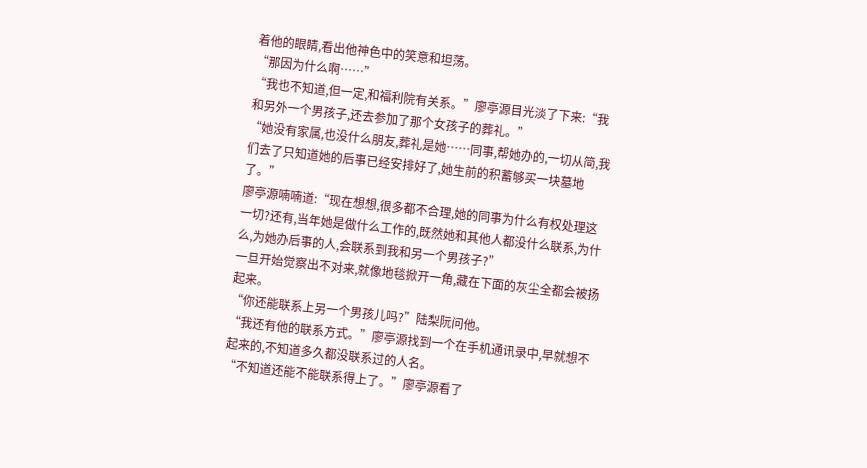着他的眼睛,看出他神色中的笑意和坦荡。
“那因为什么啊……”
“我也不知道,但一定,和福利院有关系。”廖亭源目光淡了下来:“我和另外一个男孩子,还去参加了那个女孩子的葬礼。”
“她没有家属,也没什么朋友,葬礼是她……同事,帮她办的,一切从简,我们去了只知道她的后事已经安排好了,她生前的积蓄够买一块墓地了。”
廖亭源喃喃道:“现在想想,很多都不合理,她的同事为什么有权处理这一切?还有,当年她是做什么工作的,既然她和其他人都没什么联系,为什么,为她办后事的人,会联系到我和另一个男孩子?”
一旦开始觉察出不对来,就像地毯掀开一角,藏在下面的灰尘全都会被扬起来。
“你还能联系上另一个男孩儿吗?”陆梨阮问他。
“我还有他的联系方式。”廖亭源找到一个在手机通讯录中,早就想不起来的,不知道多久都没联系过的人名。
“不知道还能不能联系得上了。”廖亭源看了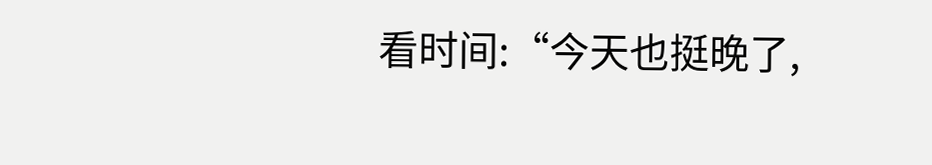看时间:“今天也挺晚了,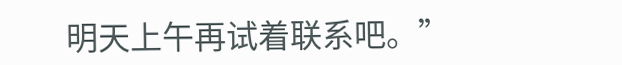明天上午再试着联系吧。”